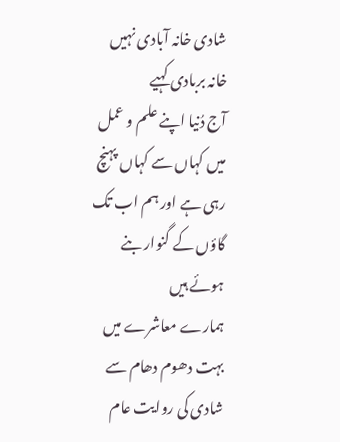شادی خانہ آبادی نہیں خانہ بربادی کہیے
آج دُنیا اپنے علم و عمل میں کہاں سے کہاں پہنچ رہی ہے اور ہم اب تک گاؤں کے گنوار بنے ہوئے ہیں
ہمارے معاشرے میں بہت دھوم دھام سے شادی کی روایت عام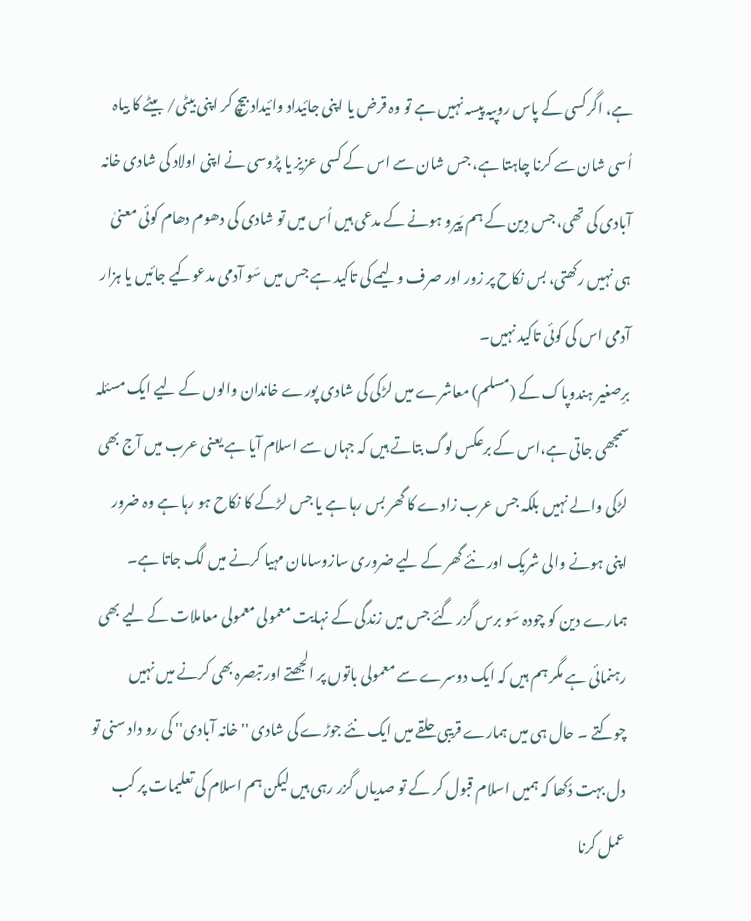ہے، اگرکسی کے پاس روپیہ پیسہ نہیں ہے تو وہ قرض یا اپنی جائیداد وائیداد بیچ کر اپنی بیٹی/ بیٹے کا بیاہ اُسی شان سے کرنا چاہتا ہے، جس شان سے اس کے کسی عزیز یا پڑوسی نے اپنی اولاد کی شادی خانہ آبادی کی تھی، جس دِین کے ہم پَیرو ہونے کے مدعی ہیں اُس میں تو شادی کی دھوم دھام کوئی معنیٰ ہی نہیں رکھتی، بس نکاح پر زور اور صرف ولیمے کی تاکید ہے جس میں سَو آدمی مدعوکیے جائیں یا ہزار آدمی اس کی کوئی تاکید نہیں۔
برِصغیر ہندوپاک کے (مسلم) معاشرے میں لڑکی کی شادی پورے خاندان والوں کے لیے ایک مسئلہ سمجھی جاتی ہے،اس کے برعکس لوگ بتاتے ہیں کہ جہاں سے اسلام آیا ہے یعنی عرب میں آج بھی لڑکی والے نہیں بلکہ جس عرب زادے کا گھر بس رہا ہے یا جس لڑکے کا نکاح ہو رہا ہے وہ ضرور اپنی ہونے والی شریک اور نئے گھر کے لیے ضروری سازوسامان مہیا کرنے میں لگ جاتا ہے۔
ہمارے دین کو چودہ سَو برس گزر گئے جس میں زندگی کے نہایت معمولی معمولی معاملات کے لیے بھی رہنمائی ہے مگر ہم ہیں کہ ایک دوسرے سے معمولی باتوں پر الجھتے اور تبصرہ بھی کرنے میں نہیں چوکتے ۔ حال ہی میں ہمارے قریبی حلقے میں ایک نئے جوڑے کی شادی ''خانہ آبادی'' کی رو داد سنی تو دل بہت دُکھا کہ ہمیں اسلام قبول کر کے تو صدیاں گزر رہی ہیں لیکن ہم اسلام کی تعلیمات پر کب عمل کرنا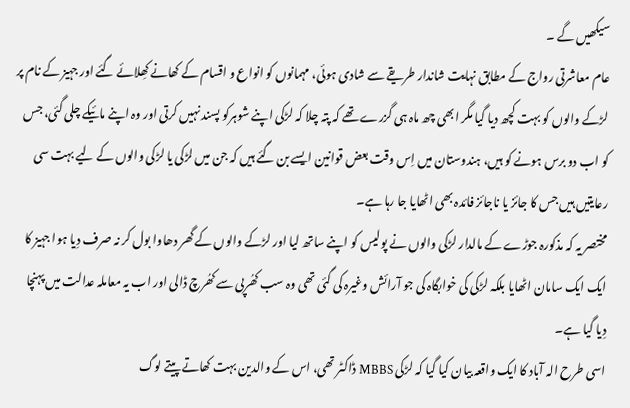سیکھیں گے ۔
عام معاشرتی رواج کے مطابق نہایت شاندار طریقے سے شادی ہوئی، مہمانوں کو انواع و اقسام کے کھانے کھِلائے گئے اور جہیز کے نام پر لڑکے والوں کو بہت کچھ دیا گیا مگر ابھی چھ ماہ ہی گزرے تھے کہ پتہ چلا کہ لڑکی اپنے شوہرکو پسند نہیں کرتی اور وہ اپنے مائیکے چلی گئی، جس کو اب دو برس ہونے کو ہیں، ہندوستان میں اِس وقت بعض قوانین ایسے بن گئے ہیں کہ جن میں لڑکی یا لڑکی والوں کے لیے بہت سی رعایتیں ہیں جس کا جائز یا ناجائز فائدہ بھی اٹھایا جا رہا ہے۔
مختصر یہ کہ مذکورہ جوڑے کے مالدار لڑکی والوں نے پولیس کو اپنے ساتھ لیا اور لڑکے والوں کے گھر دھاوا بول کر نہ صرف دِیا ہوا جہیز کا ایک ایک سامان اٹھایا بلکہ لڑکی کی خوابگاہ کی جو آرائش وغیرہ کی گئی تھی وہ سب کھُرپی سے کھُرچ ڈالی اور اب یہ معاملہ عدالت میں پہنچا دِیا گیا ہے۔
اسی طرح الہ آباد کا ایک واقعہ بیان کیا گیا کہ لڑکی MBBS ڈاکٹر تھی، اس کے والدین بہت کھاتے پیتے لوگ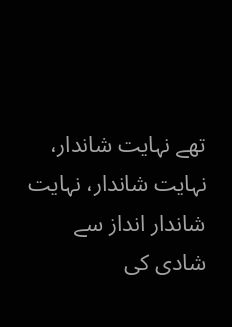تھے نہایت شاندار، نہایت شاندار، نہایت شاندار انداز سے شادی کی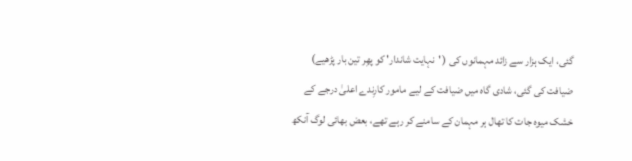گئی، ایک ہزار سے زائد مہمانوں کی ( 'نہایت شاندار' کو پھِر تین بار پڑھیے) ضیافت کی گئی، شادی گاہ میں ضیافت کے لیے مامور کارِندے اعلیٰ درجے کے خشک میوہ جات کا تھال ہر مہمان کے سامنے کر رہے تھے، بعض بھائی لوگ آنکھ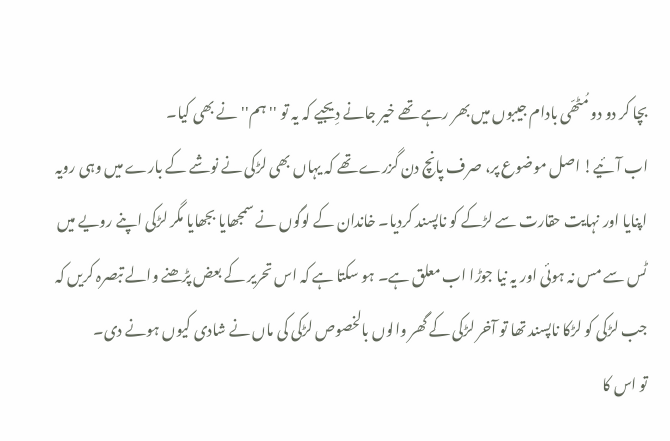بچا کر دو دو مُٹھّی بادام جیبوں میں بھر رہے تھے خیر جانے دِیجیے کہ یہ تو ''ہم'' نے بھی کیا۔
اب آئیے! اصل موضوع پر، صرف پانچ دن گزرے تھے کہ یہاں بھی لڑکی نے نوشے کے بارے میں وہی رویہ اپنایا اور نہایت حقارت سے لڑکے کو ناپسند کردیا۔ خاندان کے لوگوں نے سمجھایا بجھایا مگر لڑکی اپنے رویے میں ٹس سے مس نہ ہوئی اور یہ نیا جوڑا اب معلق ہے۔ ہو سکتا ہے کہ اس تحریر کے بعض پڑھنے والے تبصرہ کریں کہ جب لڑکی کو لڑکا ناپسند تھا تو آخر لڑکی کے گھر والوں بالخصوص لڑکی کی ماں نے شادی کیوں ہونے دی۔
تو اس کا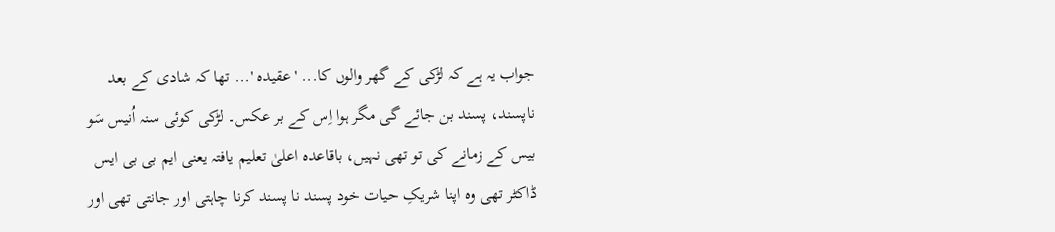جواب یہ ہے کہ لڑکی کے گھر والوں کا... 'عقیدہ '... تھا کہ شادی کے بعد ناپسند، پسند بن جائے گی مگر ہوا اِس کے بر عکس۔ لڑکی کوئی سنہ اُنیس سَو بیس کے زمانے کی تو تھی نہیں، باقاعدہ اعلیٰ تعلیم یافتہ یعنی ایم بی بی ایس ڈاکٹر تھی وہ اپنا شریکِ حیات خود پسند نا پسند کرنا چاہتی اور جانتی تھی اور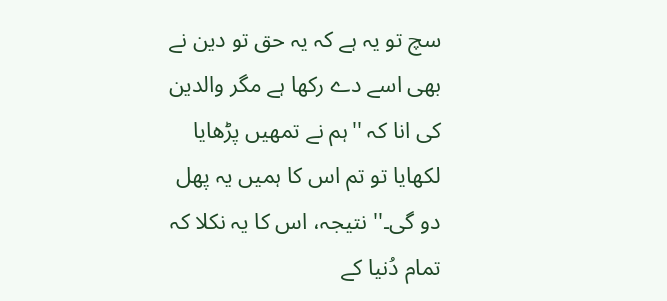سچ تو یہ ہے کہ یہ حق تو دین نے بھی اسے دے رکھا ہے مگر والدین کی انا کہ ''ہم نے تمھیں پڑھایا لکھایا تو تم اس کا ہمیں یہ پھل دو گی۔'' نتیجہ، اس کا یہ نکلا کہ تمام دُنیا کے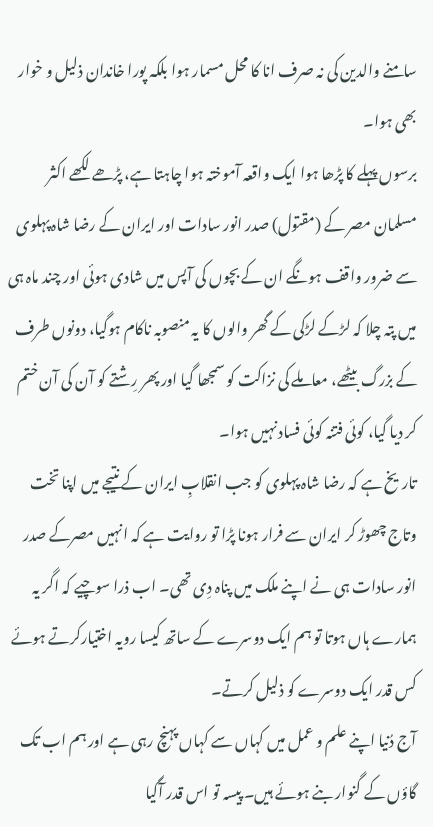سامنے والدین کی نہ صرف انا کا محل مسمار ہوا بلکہ پورا خاندان ذلیل و خوار بھی ہوا۔
برسوں پہلے کا پڑھا ہوا ایک واقعہ آموختہ ہوا چاہتا ہے، پڑھے لکھے اکثر مسلمان مصر کے (مقتول) صدر انور سادات اور ایران کے رضا شاہ پہلوی سے ضرور واقف ہونگے ان کے بچوں کی آپس میں شادی ہوئی اور چند ماہ ہی میں پتہ چلا کہ لڑکے لڑکی کے گھر والوں کا یہ منصوبہ ناکام ہوگیا، دونوں طرف کے بزرگ بیٹھے، معاملے کی نزاکت کو سمجھا گیا اور پھر رِشتے کو آن کی آن ختم کر دیا گیا، کوئی فتنہ کوئی فساد نہیں ہوا۔
تاریخ ہے کہ رضا شاہ پہلوی کو جب انقلابِ ایران کے نتیجے میں اپنا تخت وتاج چھوڑ کر ایران سے فرار ہونا پڑا تو روایت ہے کہ انہیں مصرکے صدر انور سادات ہی نے اپنے ملک میں پناہ دِی تھی۔ اب ذرا سوچیے کہ اگر یہ ہمارے ہاں ہوتا تو ہم ایک دوسرے کے ساتھ کیسا رویہ اختیارکرتے ہوئے کس قدر ایک دوسرے کو ذلیل کرتے۔
آج دُنیا اپنے علم و عمل میں کہاں سے کہاں پہنچ رہی ہے اور ہم اب تک گاؤں کے گنوار بنے ہوئے ہیں۔ پیسہ تو اس قدر آگیا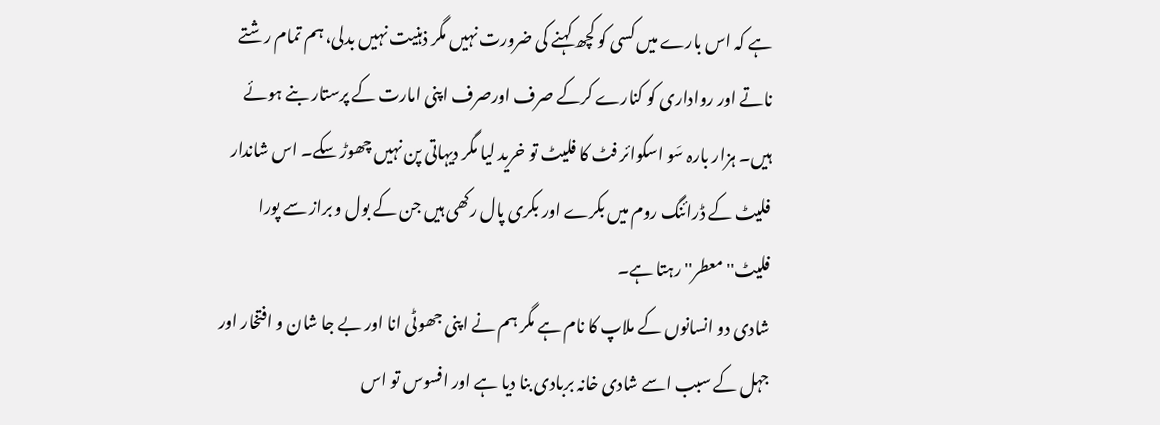ہے کہ اس بارے میں کسی کو کچھ کہنے کی ضرورت نہیں مگر ذہنیت نہیں بدلی، ہم تمام رشتے ناتے اور رواداری کو کنارے کرکے صرف اورصرف اپنی امارت کے پرستار بنے ہوئے ہیں۔ ہزار بارہ سَو اسکوائر فٹ کا فلیٹ تو خرید لیا مگر دیہاتی پن نہیں چھوڑ سکے۔ اس شاندار فلیٹ کے ڈرائنگ روم میں بکرے اور بکری پال رکھی ہیں جن کے بول و براز سے پورا فلیٹ''معطر'' رہتا ہے۔
شادی دو انسانوں کے ملاپ کا نام ہے مگر ہم نے اپنی جھوٹی انا اور بے جا شان و افتخار اور جہل کے سبب اسے شادی خانہ بربادی بنا دیا ہے اور افسوس تو اس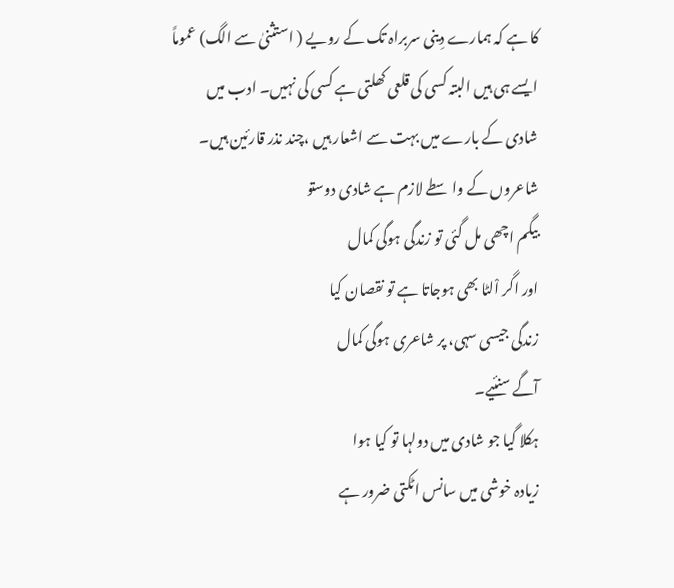کا ہے کہ ہمارے دِینی سربراہ تک کے رویے ( استثنیٰ سے الگ) عموماً ایسے ہی ہیں البتہ کسی کی قلعی کھلتی ہے کسی کی نہیں۔ ادب میں شادی کے بارے میں بہت سے اشعار ہیں ،چند نذر قارئین ہیں۔
شاعروں کے واسطے لازم ہے شادی دوستو
بیگم اچھی مل گئی تو زندگی ہوگی کمال
اور اگر اْلٹا بھی ہوجاتا ہے تو نقصان کیا
زندگی جیسی سہی، پر شاعری ہوگی کمال
آگے سنئیے۔
ہکلا گیا جو شادی میں دولہا تو کیا ہوا
زیادہ خوشی میں سانس اٹکتی ضرور ہے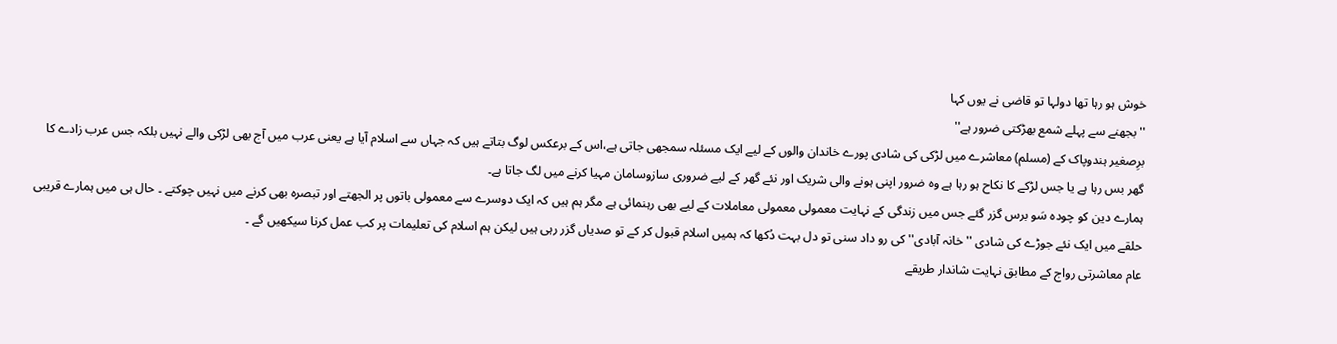خوش ہو رہا تھا دولہا تو قاضی نے یوں کہا
''بجھنے سے پہلے شمع بھڑکتی ضرور ہے''
برِصغیر ہندوپاک کے (مسلم) معاشرے میں لڑکی کی شادی پورے خاندان والوں کے لیے ایک مسئلہ سمجھی جاتی ہے،اس کے برعکس لوگ بتاتے ہیں کہ جہاں سے اسلام آیا ہے یعنی عرب میں آج بھی لڑکی والے نہیں بلکہ جس عرب زادے کا گھر بس رہا ہے یا جس لڑکے کا نکاح ہو رہا ہے وہ ضرور اپنی ہونے والی شریک اور نئے گھر کے لیے ضروری سازوسامان مہیا کرنے میں لگ جاتا ہے۔
ہمارے دین کو چودہ سَو برس گزر گئے جس میں زندگی کے نہایت معمولی معمولی معاملات کے لیے بھی رہنمائی ہے مگر ہم ہیں کہ ایک دوسرے سے معمولی باتوں پر الجھتے اور تبصرہ بھی کرنے میں نہیں چوکتے ۔ حال ہی میں ہمارے قریبی حلقے میں ایک نئے جوڑے کی شادی ''خانہ آبادی'' کی رو داد سنی تو دل بہت دُکھا کہ ہمیں اسلام قبول کر کے تو صدیاں گزر رہی ہیں لیکن ہم اسلام کی تعلیمات پر کب عمل کرنا سیکھیں گے ۔
عام معاشرتی رواج کے مطابق نہایت شاندار طریقے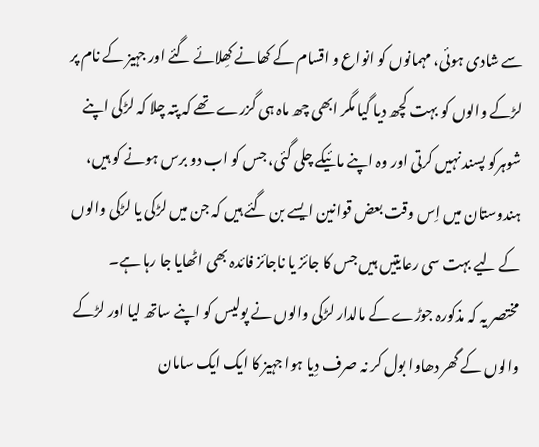سے شادی ہوئی، مہمانوں کو انواع و اقسام کے کھانے کھِلائے گئے اور جہیز کے نام پر لڑکے والوں کو بہت کچھ دیا گیا مگر ابھی چھ ماہ ہی گزرے تھے کہ پتہ چلا کہ لڑکی اپنے شوہرکو پسند نہیں کرتی اور وہ اپنے مائیکے چلی گئی، جس کو اب دو برس ہونے کو ہیں، ہندوستان میں اِس وقت بعض قوانین ایسے بن گئے ہیں کہ جن میں لڑکی یا لڑکی والوں کے لیے بہت سی رعایتیں ہیں جس کا جائز یا ناجائز فائدہ بھی اٹھایا جا رہا ہے۔
مختصر یہ کہ مذکورہ جوڑے کے مالدار لڑکی والوں نے پولیس کو اپنے ساتھ لیا اور لڑکے والوں کے گھر دھاوا بول کر نہ صرف دِیا ہوا جہیز کا ایک ایک سامان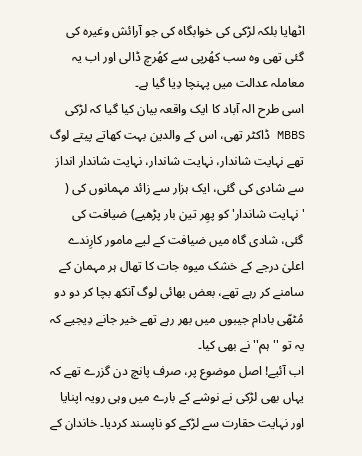اٹھایا بلکہ لڑکی کی خوابگاہ کی جو آرائش وغیرہ کی گئی تھی وہ سب کھُرپی سے کھُرچ ڈالی اور اب یہ معاملہ عدالت میں پہنچا دِیا گیا ہے۔
اسی طرح الہ آباد کا ایک واقعہ بیان کیا گیا کہ لڑکی MBBS ڈاکٹر تھی، اس کے والدین بہت کھاتے پیتے لوگ تھے نہایت شاندار، نہایت شاندار، نہایت شاندار انداز سے شادی کی گئی، ایک ہزار سے زائد مہمانوں کی ( 'نہایت شاندار' کو پھِر تین بار پڑھیے) ضیافت کی گئی، شادی گاہ میں ضیافت کے لیے مامور کارِندے اعلیٰ درجے کے خشک میوہ جات کا تھال ہر مہمان کے سامنے کر رہے تھے، بعض بھائی لوگ آنکھ بچا کر دو دو مُٹھّی بادام جیبوں میں بھر رہے تھے خیر جانے دِیجیے کہ یہ تو ''ہم'' نے بھی کیا۔
اب آئیے! اصل موضوع پر، صرف پانچ دن گزرے تھے کہ یہاں بھی لڑکی نے نوشے کے بارے میں وہی رویہ اپنایا اور نہایت حقارت سے لڑکے کو ناپسند کردیا۔ خاندان کے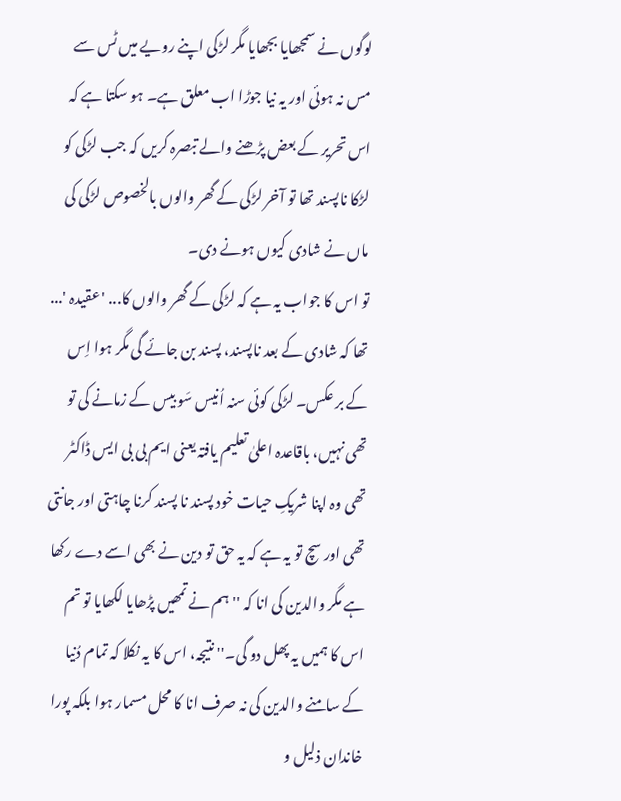لوگوں نے سمجھایا بجھایا مگر لڑکی اپنے رویے میں ٹس سے مس نہ ہوئی اور یہ نیا جوڑا اب معلق ہے۔ ہو سکتا ہے کہ اس تحریر کے بعض پڑھنے والے تبصرہ کریں کہ جب لڑکی کو لڑکا ناپسند تھا تو آخر لڑکی کے گھر والوں بالخصوص لڑکی کی ماں نے شادی کیوں ہونے دی۔
تو اس کا جواب یہ ہے کہ لڑکی کے گھر والوں کا... 'عقیدہ '... تھا کہ شادی کے بعد ناپسند، پسند بن جائے گی مگر ہوا اِس کے بر عکس۔ لڑکی کوئی سنہ اُنیس سَو بیس کے زمانے کی تو تھی نہیں، باقاعدہ اعلیٰ تعلیم یافتہ یعنی ایم بی بی ایس ڈاکٹر تھی وہ اپنا شریکِ حیات خود پسند نا پسند کرنا چاہتی اور جانتی تھی اور سچ تو یہ ہے کہ یہ حق تو دین نے بھی اسے دے رکھا ہے مگر والدین کی انا کہ ''ہم نے تمھیں پڑھایا لکھایا تو تم اس کا ہمیں یہ پھل دو گی۔'' نتیجہ، اس کا یہ نکلا کہ تمام دُنیا کے سامنے والدین کی نہ صرف انا کا محل مسمار ہوا بلکہ پورا خاندان ذلیل و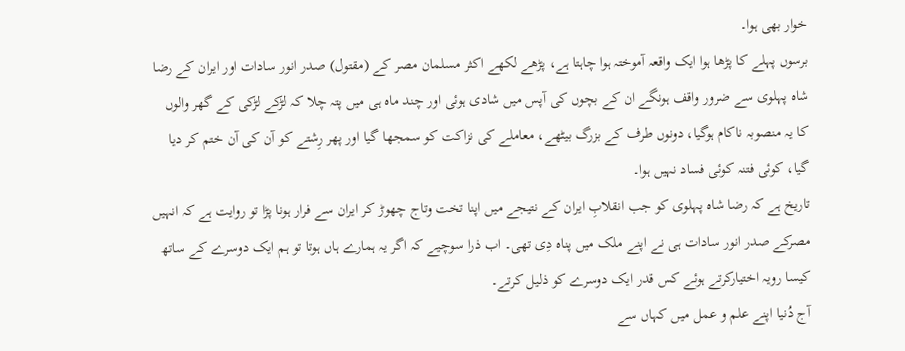خوار بھی ہوا۔
برسوں پہلے کا پڑھا ہوا ایک واقعہ آموختہ ہوا چاہتا ہے، پڑھے لکھے اکثر مسلمان مصر کے (مقتول) صدر انور سادات اور ایران کے رضا شاہ پہلوی سے ضرور واقف ہونگے ان کے بچوں کی آپس میں شادی ہوئی اور چند ماہ ہی میں پتہ چلا کہ لڑکے لڑکی کے گھر والوں کا یہ منصوبہ ناکام ہوگیا، دونوں طرف کے بزرگ بیٹھے، معاملے کی نزاکت کو سمجھا گیا اور پھر رِشتے کو آن کی آن ختم کر دیا گیا، کوئی فتنہ کوئی فساد نہیں ہوا۔
تاریخ ہے کہ رضا شاہ پہلوی کو جب انقلابِ ایران کے نتیجے میں اپنا تخت وتاج چھوڑ کر ایران سے فرار ہونا پڑا تو روایت ہے کہ انہیں مصرکے صدر انور سادات ہی نے اپنے ملک میں پناہ دِی تھی۔ اب ذرا سوچیے کہ اگر یہ ہمارے ہاں ہوتا تو ہم ایک دوسرے کے ساتھ کیسا رویہ اختیارکرتے ہوئے کس قدر ایک دوسرے کو ذلیل کرتے۔
آج دُنیا اپنے علم و عمل میں کہاں سے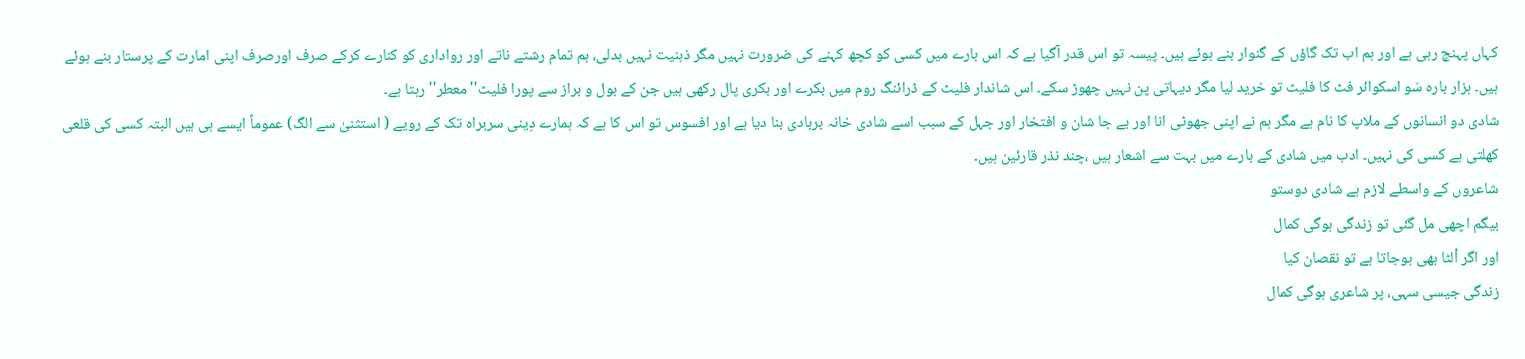کہاں پہنچ رہی ہے اور ہم اب تک گاؤں کے گنوار بنے ہوئے ہیں۔ پیسہ تو اس قدر آگیا ہے کہ اس بارے میں کسی کو کچھ کہنے کی ضرورت نہیں مگر ذہنیت نہیں بدلی، ہم تمام رشتے ناتے اور رواداری کو کنارے کرکے صرف اورصرف اپنی امارت کے پرستار بنے ہوئے ہیں۔ ہزار بارہ سَو اسکوائر فٹ کا فلیٹ تو خرید لیا مگر دیہاتی پن نہیں چھوڑ سکے۔ اس شاندار فلیٹ کے ڈرائنگ روم میں بکرے اور بکری پال رکھی ہیں جن کے بول و براز سے پورا فلیٹ''معطر'' رہتا ہے۔
شادی دو انسانوں کے ملاپ کا نام ہے مگر ہم نے اپنی جھوٹی انا اور بے جا شان و افتخار اور جہل کے سبب اسے شادی خانہ بربادی بنا دیا ہے اور افسوس تو اس کا ہے کہ ہمارے دِینی سربراہ تک کے رویے ( استثنیٰ سے الگ) عموماً ایسے ہی ہیں البتہ کسی کی قلعی کھلتی ہے کسی کی نہیں۔ ادب میں شادی کے بارے میں بہت سے اشعار ہیں ،چند نذر قارئین ہیں۔
شاعروں کے واسطے لازم ہے شادی دوستو
بیگم اچھی مل گئی تو زندگی ہوگی کمال
اور اگر اْلٹا بھی ہوجاتا ہے تو نقصان کیا
زندگی جیسی سہی، پر شاعری ہوگی کمال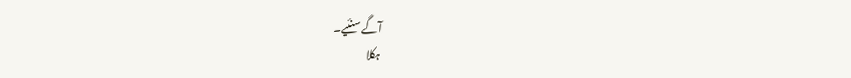آگے سنئیے۔
ہکلا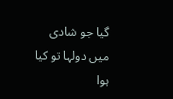گیا جو شادی میں دولہا تو کیا ہوا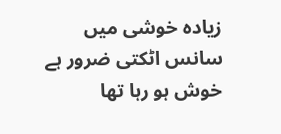زیادہ خوشی میں سانس اٹکتی ضرور ہے
خوش ہو رہا تھا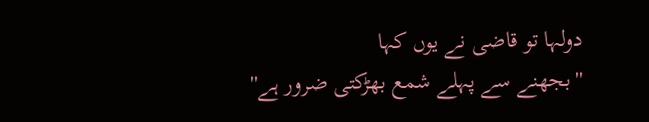دولہا تو قاضی نے یوں کہا
''بجھنے سے پہلے شمع بھڑکتی ضرور ہے''